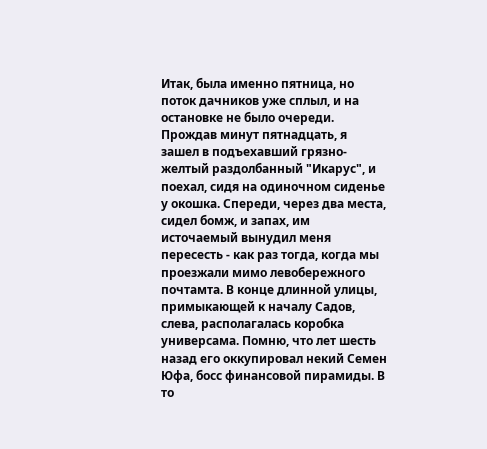Итак, была именно пятница, но поток дачников уже сплыл, и на остановке не было очереди. Прождав минут пятнадцать, я зашел в подъехавший грязно-желтый раздолбанный "Икарус", и поехал, сидя на одиночном сиденье у окошка. Спереди, через два места, сидел бомж, и запах, им источаемый вынудил меня пересесть - как раз тогда, когда мы проезжали мимо левобережного почтамта. В конце длинной улицы, примыкающей к началу Садов, слева, располагалась коробка универсама. Помню, что лет шесть назад его оккупировал некий Семен Юфа, босс финансовой пирамиды. В то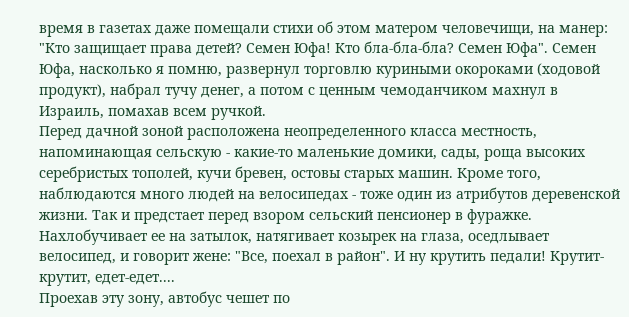время в газетах даже помещали стихи об этом матером человечищи, на манер: "Кто защищает права детей? Семен Юфа! Кто бла-бла-бла? Семен Юфа". Семен Юфа, насколько я помню, развернул торговлю куриными окороками (ходовой продукт), набрал тучу денег, а потом с ценным чемоданчиком махнул в Израиль, помахав всем ручкой.
Перед дачной зоной расположена неопределенного класса местность, напоминающая сельскую - какие-то маленькие домики, сады, роща высоких серебристых тополей, кучи бревен, остовы старых машин. Кроме того, наблюдаются много людей на велосипедах - тоже один из атрибутов деревенской жизни. Так и предстает перед взором сельский пенсионер в фуражке. Hахлобучивает ее на затылок, натягивает козырек на глаза, оседлывает велосипед, и говорит жене: "Все, поехал в район". И ну крутить педали! Крутит-крутит, едет-едет....
Проехав эту зону, автобус чешет по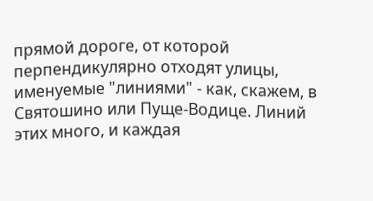прямой дороге, от которой перпендикулярно отходят улицы, именуемые "линиями" - как, скажем, в Святошино или Пуще-Водице. Линий этих много, и каждая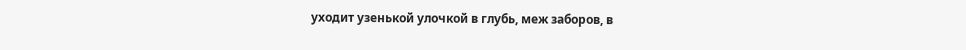уходит узенькой улочкой в глубь, меж заборов, в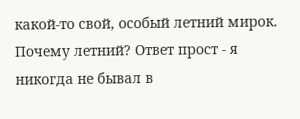какой-то свой, особый летний мирок. Почему летний? Ответ прост - я никогда не бывал в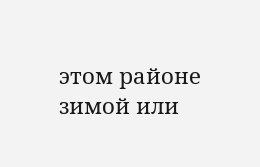этом районе зимой или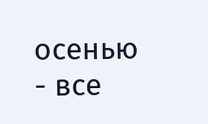осенью - все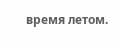время летом.